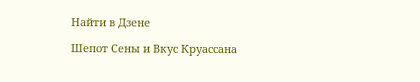Найти в Дзене

Шепот Сены и Вкус Круассана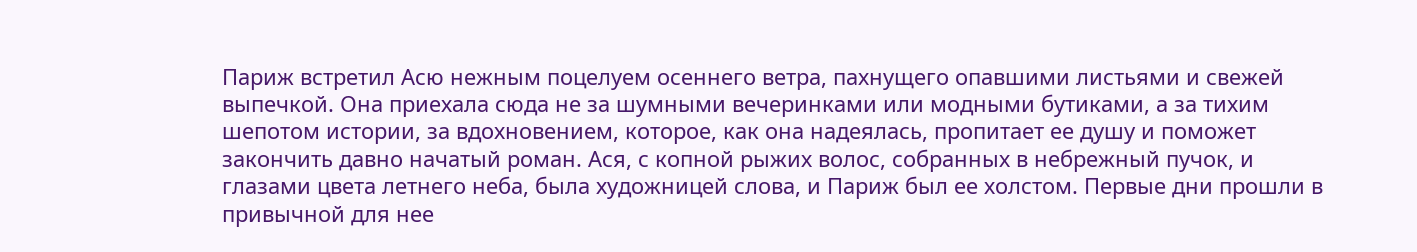Париж встретил Асю нежным поцелуем осеннего ветра, пахнущего опавшими листьями и свежей выпечкой. Она приехала сюда не за шумными вечеринками или модными бутиками, а за тихим шепотом истории, за вдохновением, которое, как она надеялась, пропитает ее душу и поможет закончить давно начатый роман. Ася, с копной рыжих волос, собранных в небрежный пучок, и глазами цвета летнего неба, была художницей слова, и Париж был ее холстом. Первые дни прошли в привычной для нее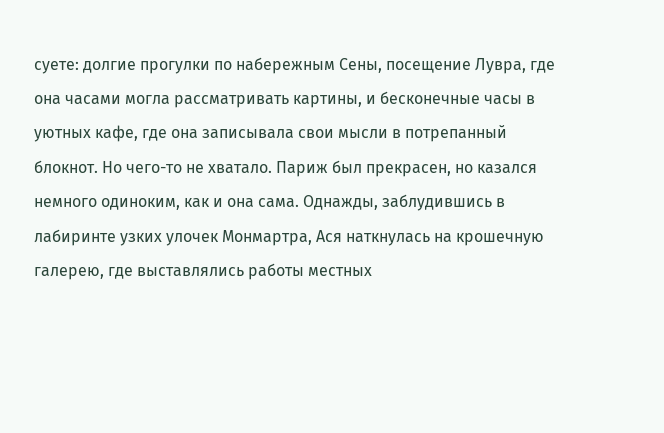суете: долгие прогулки по набережным Сены, посещение Лувра, где она часами могла рассматривать картины, и бесконечные часы в уютных кафе, где она записывала свои мысли в потрепанный блокнот. Но чего-то не хватало. Париж был прекрасен, но казался немного одиноким, как и она сама. Однажды, заблудившись в лабиринте узких улочек Монмартра, Ася наткнулась на крошечную галерею, где выставлялись работы местных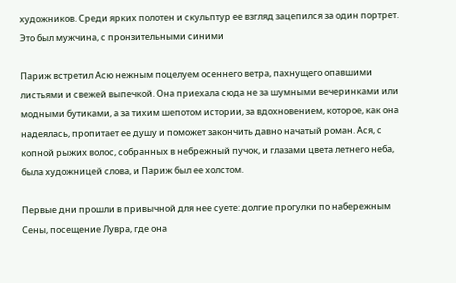художников. Среди ярких полотен и скульптур ее взгляд зацепился за один портрет. Это был мужчина, с пронзительными синими

Париж встретил Асю нежным поцелуем осеннего ветра, пахнущего опавшими листьями и свежей выпечкой. Она приехала сюда не за шумными вечеринками или модными бутиками, а за тихим шепотом истории, за вдохновением, которое, как она надеялась, пропитает ее душу и поможет закончить давно начатый роман. Ася, с копной рыжих волос, собранных в небрежный пучок, и глазами цвета летнего неба, была художницей слова, и Париж был ее холстом.

Первые дни прошли в привычной для нее суете: долгие прогулки по набережным Сены, посещение Лувра, где она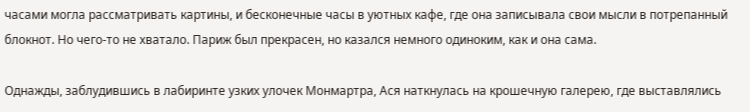часами могла рассматривать картины, и бесконечные часы в уютных кафе, где она записывала свои мысли в потрепанный блокнот. Но чего-то не хватало. Париж был прекрасен, но казался немного одиноким, как и она сама.

Однажды, заблудившись в лабиринте узких улочек Монмартра, Ася наткнулась на крошечную галерею, где выставлялись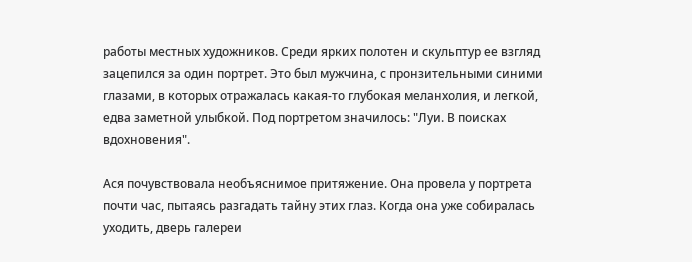работы местных художников. Среди ярких полотен и скульптур ее взгляд зацепился за один портрет. Это был мужчина, с пронзительными синими глазами, в которых отражалась какая-то глубокая меланхолия, и легкой, едва заметной улыбкой. Под портретом значилось: "Луи. В поисках вдохновения".

Ася почувствовала необъяснимое притяжение. Она провела у портрета почти час, пытаясь разгадать тайну этих глаз. Когда она уже собиралась уходить, дверь галереи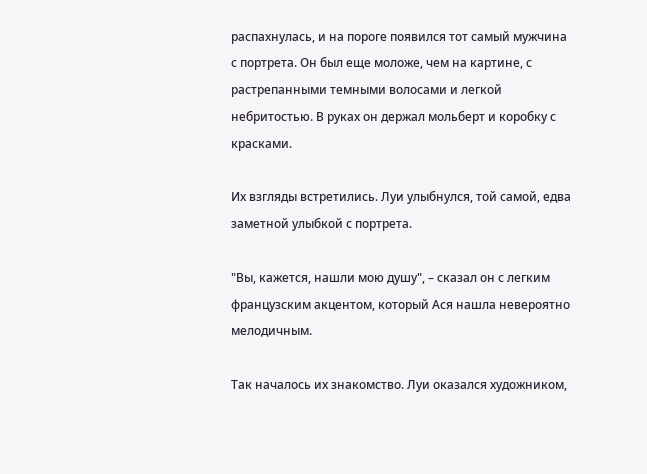распахнулась, и на пороге появился тот самый мужчина с портрета. Он был еще моложе, чем на картине, с растрепанными темными волосами и легкой небритостью. В руках он держал мольберт и коробку с красками.

Их взгляды встретились. Луи улыбнулся, той самой, едва заметной улыбкой с портрета.

"Вы, кажется, нашли мою душу", – сказал он с легким французским акцентом, который Ася нашла невероятно мелодичным.

Так началось их знакомство. Луи оказался художником,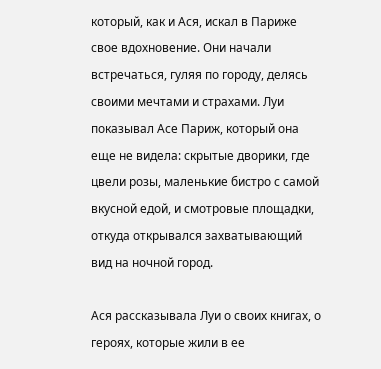который, как и Ася, искал в Париже свое вдохновение. Они начали встречаться, гуляя по городу, делясь своими мечтами и страхами. Луи показывал Асе Париж, который она еще не видела: скрытые дворики, где цвели розы, маленькие бистро с самой вкусной едой, и смотровые площадки, откуда открывался захватывающий вид на ночной город.

Ася рассказывала Луи о своих книгах, о героях, которые жили в ее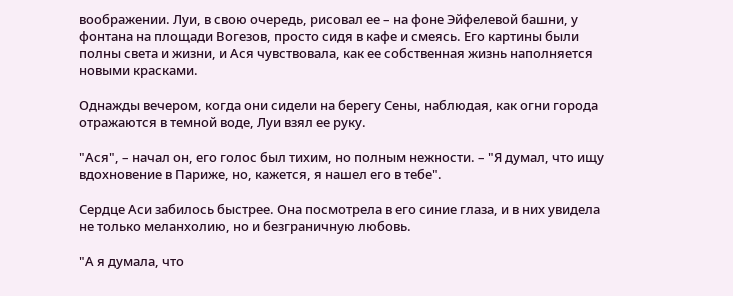воображении. Луи, в свою очередь, рисовал ее – на фоне Эйфелевой башни, у фонтана на площади Вогезов, просто сидя в кафе и смеясь. Его картины были полны света и жизни, и Ася чувствовала, как ее собственная жизнь наполняется новыми красками.

Однажды вечером, когда они сидели на берегу Сены, наблюдая, как огни города отражаются в темной воде, Луи взял ее руку.

"Ася", – начал он, его голос был тихим, но полным нежности. – "Я думал, что ищу вдохновение в Париже, но, кажется, я нашел его в тебе".

Сердце Аси забилось быстрее. Она посмотрела в его синие глаза, и в них увидела не только меланхолию, но и безграничную любовь.

"А я думала, что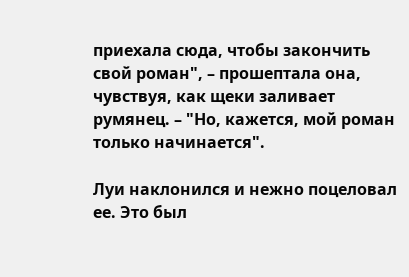приехала сюда, чтобы закончить свой роман", – прошептала она, чувствуя, как щеки заливает румянец. – "Но, кажется, мой роман только начинается".

Луи наклонился и нежно поцеловал ее. Это был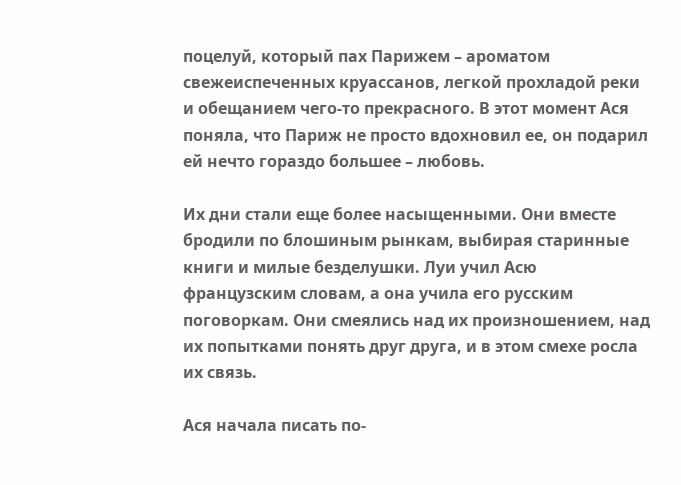поцелуй, который пах Парижем – ароматом свежеиспеченных круассанов, легкой прохладой реки и обещанием чего-то прекрасного. В этот момент Ася поняла, что Париж не просто вдохновил ее, он подарил ей нечто гораздо большее – любовь.

Их дни стали еще более насыщенными. Они вместе бродили по блошиным рынкам, выбирая старинные книги и милые безделушки. Луи учил Асю французским словам, а она учила его русским поговоркам. Они смеялись над их произношением, над их попытками понять друг друга, и в этом смехе росла их связь.

Ася начала писать по-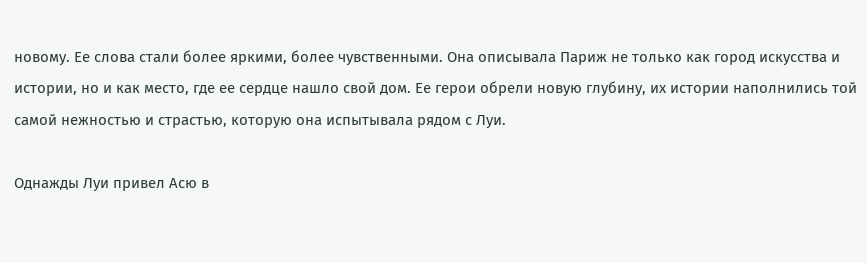новому. Ее слова стали более яркими, более чувственными. Она описывала Париж не только как город искусства и истории, но и как место, где ее сердце нашло свой дом. Ее герои обрели новую глубину, их истории наполнились той самой нежностью и страстью, которую она испытывала рядом с Луи.

Однажды Луи привел Асю в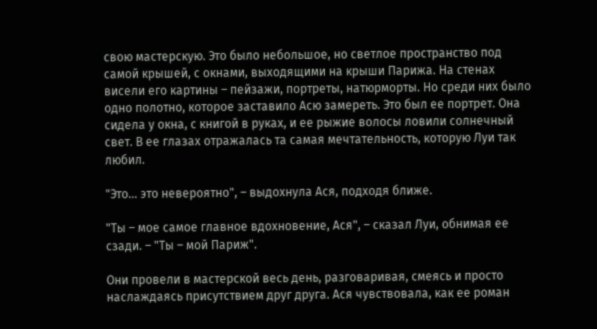свою мастерскую. Это было небольшое, но светлое пространство под самой крышей, с окнами, выходящими на крыши Парижа. На стенах висели его картины – пейзажи, портреты, натюрморты. Но среди них было одно полотно, которое заставило Асю замереть. Это был ее портрет. Она сидела у окна, с книгой в руках, и ее рыжие волосы ловили солнечный свет. В ее глазах отражалась та самая мечтательность, которую Луи так любил.

"Это… это невероятно", – выдохнула Ася, подходя ближе.

"Ты – мое самое главное вдохновение, Ася", – сказал Луи, обнимая ее сзади. – "Ты – мой Париж".

Они провели в мастерской весь день, разговаривая, смеясь и просто наслаждаясь присутствием друг друга. Ася чувствовала, как ее роман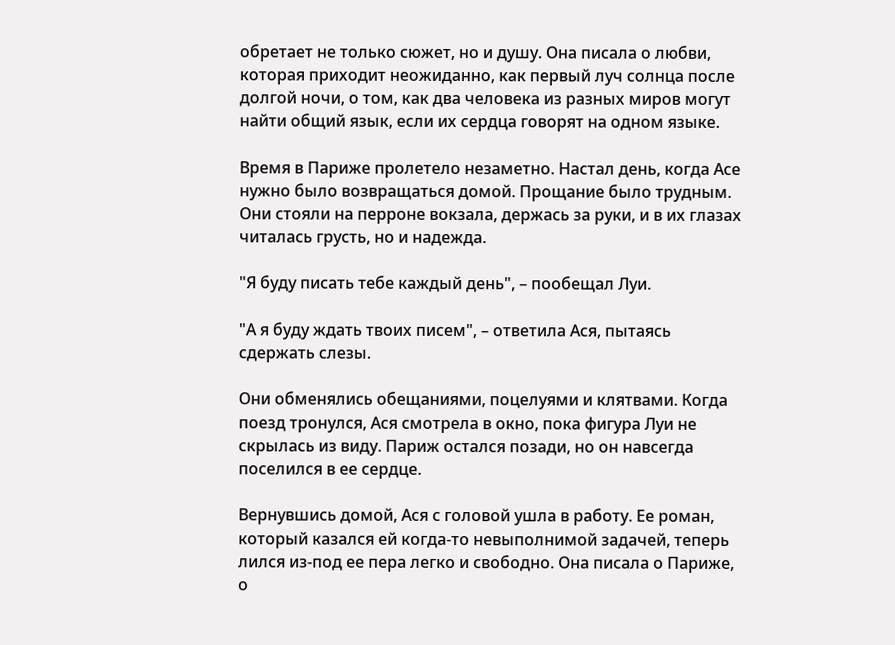обретает не только сюжет, но и душу. Она писала о любви, которая приходит неожиданно, как первый луч солнца после долгой ночи, о том, как два человека из разных миров могут найти общий язык, если их сердца говорят на одном языке.

Время в Париже пролетело незаметно. Настал день, когда Асе нужно было возвращаться домой. Прощание было трудным. Они стояли на перроне вокзала, держась за руки, и в их глазах читалась грусть, но и надежда.

"Я буду писать тебе каждый день", – пообещал Луи.

"А я буду ждать твоих писем", – ответила Ася, пытаясь сдержать слезы.

Они обменялись обещаниями, поцелуями и клятвами. Когда поезд тронулся, Ася смотрела в окно, пока фигура Луи не скрылась из виду. Париж остался позади, но он навсегда поселился в ее сердце.

Вернувшись домой, Ася с головой ушла в работу. Ее роман, который казался ей когда-то невыполнимой задачей, теперь лился из-под ее пера легко и свободно. Она писала о Париже, о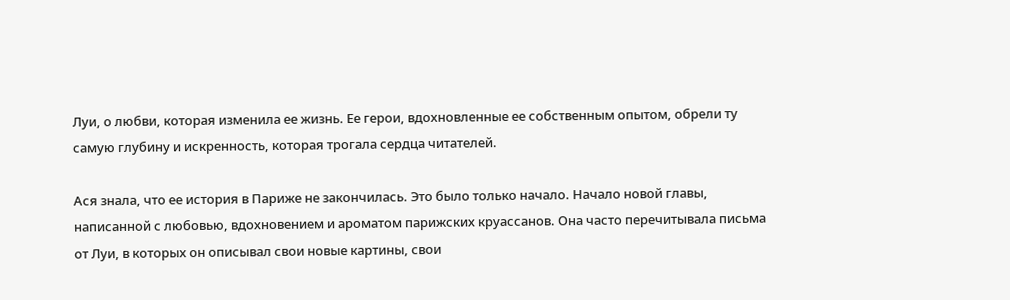Луи, о любви, которая изменила ее жизнь. Ее герои, вдохновленные ее собственным опытом, обрели ту самую глубину и искренность, которая трогала сердца читателей.

Ася знала, что ее история в Париже не закончилась. Это было только начало. Начало новой главы, написанной с любовью, вдохновением и ароматом парижских круассанов. Она часто перечитывала письма от Луи, в которых он описывал свои новые картины, свои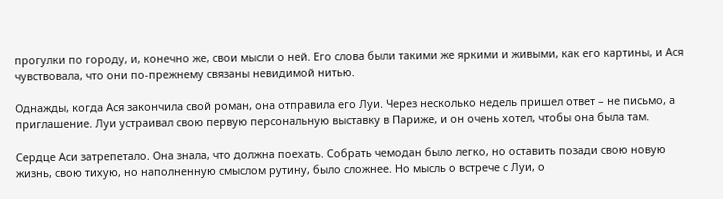прогулки по городу, и, конечно же, свои мысли о ней. Его слова были такими же яркими и живыми, как его картины, и Ася чувствовала, что они по-прежнему связаны невидимой нитью.

Однажды, когда Ася закончила свой роман, она отправила его Луи. Через несколько недель пришел ответ – не письмо, а приглашение. Луи устраивал свою первую персональную выставку в Париже, и он очень хотел, чтобы она была там.

Сердце Аси затрепетало. Она знала, что должна поехать. Собрать чемодан было легко, но оставить позади свою новую жизнь, свою тихую, но наполненную смыслом рутину, было сложнее. Но мысль о встрече с Луи, о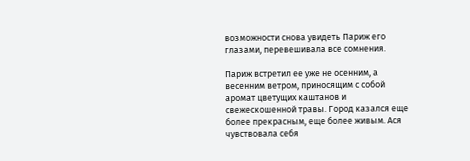возможности снова увидеть Париж его глазами, перевешивала все сомнения.

Париж встретил ее уже не осенним, а весенним ветром, приносящим с собой аромат цветущих каштанов и свежескошенной травы. Город казался еще более прекрасным, еще более живым. Ася чувствовала себя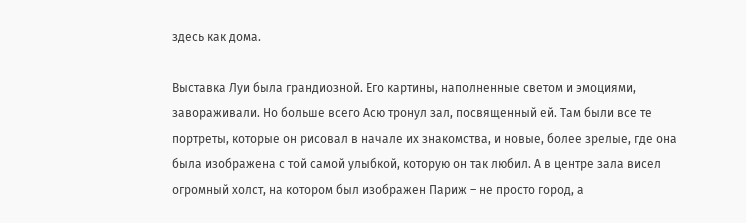здесь как дома.

Выставка Луи была грандиозной. Его картины, наполненные светом и эмоциями, завораживали. Но больше всего Асю тронул зал, посвященный ей. Там были все те портреты, которые он рисовал в начале их знакомства, и новые, более зрелые, где она была изображена с той самой улыбкой, которую он так любил. А в центре зала висел огромный холст, на котором был изображен Париж – не просто город, а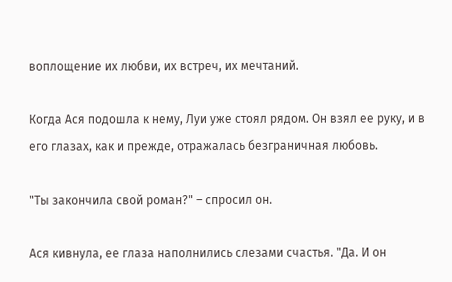воплощение их любви, их встреч, их мечтаний.

Когда Ася подошла к нему, Луи уже стоял рядом. Он взял ее руку, и в его глазах, как и прежде, отражалась безграничная любовь.

"Ты закончила свой роман?" – спросил он.

Ася кивнула, ее глаза наполнились слезами счастья. "Да. И он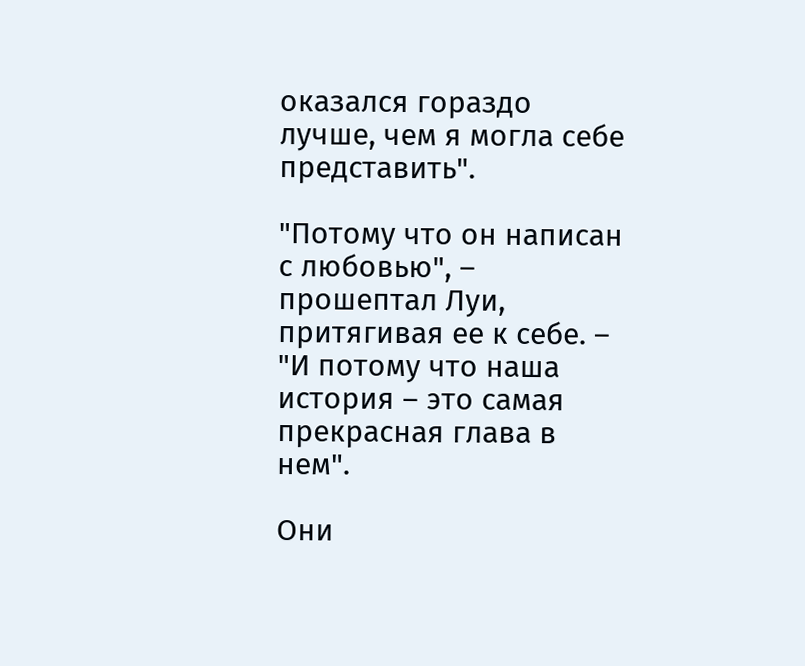оказался гораздо лучше, чем я могла себе представить".

"Потому что он написан с любовью", – прошептал Луи, притягивая ее к себе. – "И потому что наша история – это самая прекрасная глава в нем".

Они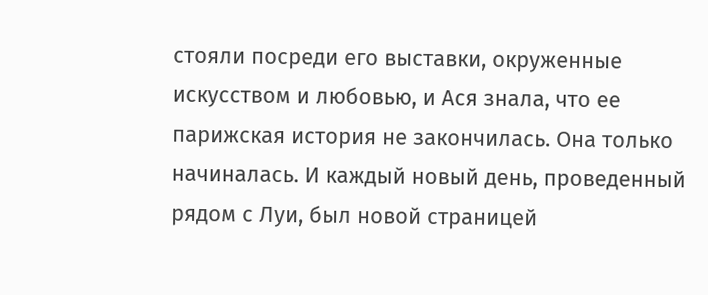стояли посреди его выставки, окруженные искусством и любовью, и Ася знала, что ее парижская история не закончилась. Она только начиналась. И каждый новый день, проведенный рядом с Луи, был новой страницей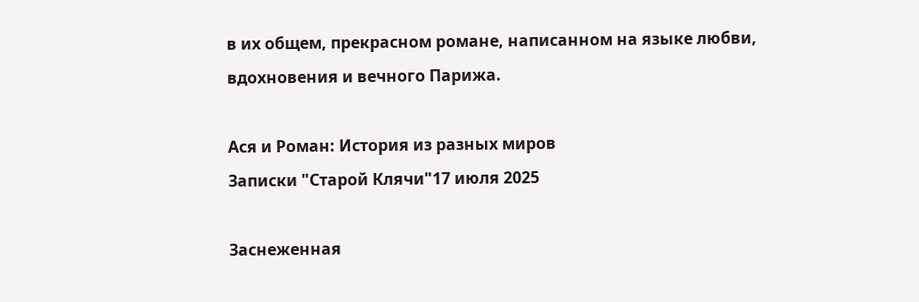в их общем, прекрасном романе, написанном на языке любви, вдохновения и вечного Парижа.

Ася и Роман: История из разных миров
Записки "Старой Клячи"17 июля 2025

Заснеженная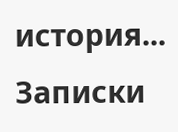история...
Записки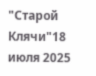"Старой Клячи"18 июля 2025